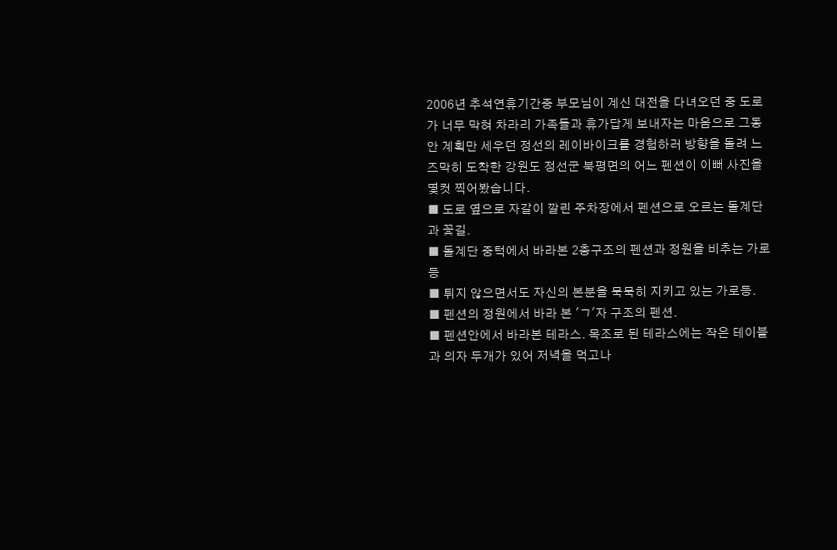2006년 추석연휴기간중 부모님이 계신 대전을 다녀오던 중 도로가 너무 막혀 차라리 가족들과 휴가답게 보내자는 마음으로 그동안 계획만 세우던 정선의 레이바이크를 경험하러 방향을 돌려 느즈막히 도착한 강원도 정선군 북평면의 어느 펜션이 이뻐 사진을 몇컷 찍어봤습니다.
■ 도로 옆으로 자갈이 깔린 주차장에서 펜션으로 오르는 돌계단과 꽃길.
■ 돌계단 중턱에서 바라본 2층구조의 펜션과 정원을 비추는 가로등
■ 튀지 않으면서도 자신의 본분을 묵묵히 지키고 있는 가로등.
■ 펜션의 정원에서 바라 본 'ㄱ'자 구조의 펜션.
■ 펜션안에서 바라본 테라스. 목조로 된 테라스에는 작은 테이블과 의자 두개가 있어 저녁을 먹고나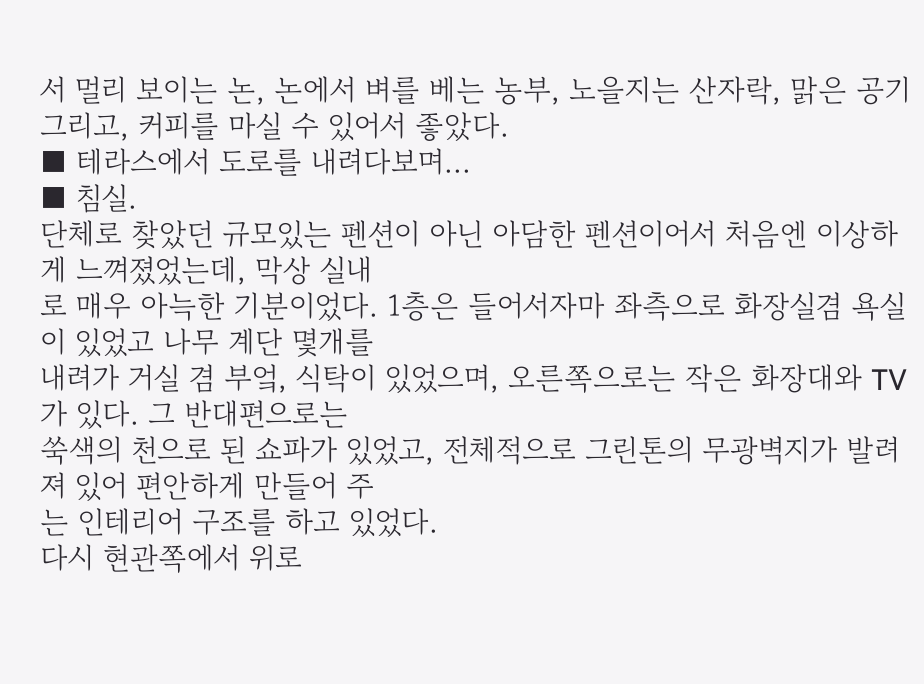서 멀리 보이는 논, 논에서 벼를 베는 농부, 노을지는 산자락, 맑은 공기 그리고, 커피를 마실 수 있어서 좋았다.
■ 테라스에서 도로를 내려다보며...
■ 침실.
단체로 찾았던 규모있는 펜션이 아닌 아담한 펜션이어서 처음엔 이상하게 느껴졌었는데, 막상 실내
로 매우 아늑한 기분이었다. 1층은 들어서자마 좌측으로 화장실겸 욕실이 있었고 나무 계단 몇개를
내려가 거실 겸 부엌, 식탁이 있었으며, 오른쪽으로는 작은 화장대와 TV가 있다. 그 반대편으로는
쑥색의 천으로 된 쇼파가 있었고, 전체적으로 그린톤의 무광벽지가 발려져 있어 편안하게 만들어 주
는 인테리어 구조를 하고 있었다.
다시 현관쪽에서 위로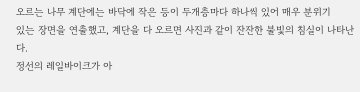오르는 나무 계단에는 바닥에 작은 등이 두개층마다 하나씩 있어 매우 분위기
있는 장면을 연출했고, 계단을 다 오르면 사진과 같이 잔잔한 불빛의 침실이 나타난다.
정선의 레일바이크가 아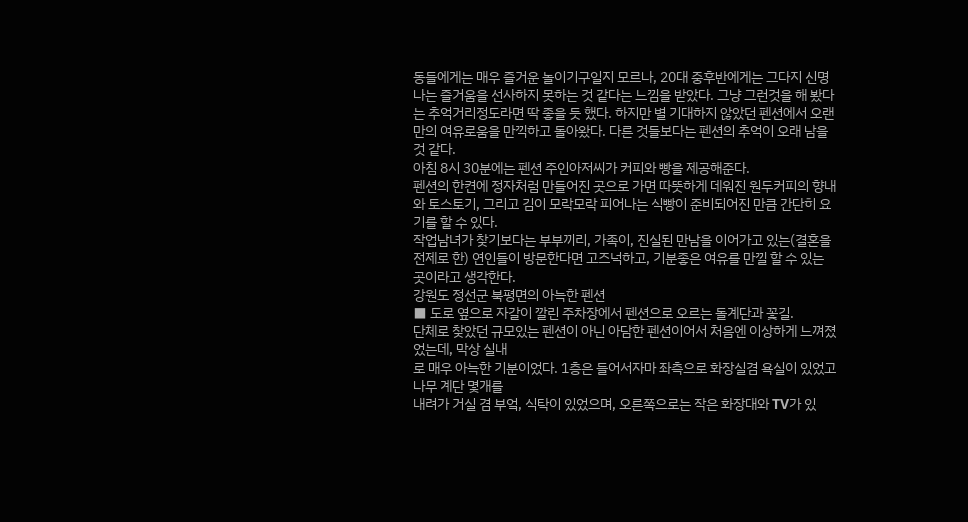동들에게는 매우 즐거운 놀이기구일지 모르나, 20대 중후반에게는 그다지 신명나는 즐거움을 선사하지 못하는 것 같다는 느낌을 받았다. 그냥 그런것을 해 봤다는 추억거리정도라면 딱 좋을 듯 했다. 하지만 별 기대하지 않았던 펜션에서 오랜만의 여유로움을 만끽하고 돌아왔다. 다른 것들보다는 펜션의 추억이 오래 남을 것 같다.
아침 8시 30분에는 펜션 주인아저씨가 커피와 빵을 제공해준다.
펜션의 한켠에 정자처럼 만들어진 곳으로 가면 따뜻하게 데워진 원두커피의 향내와 토스토기, 그리고 김이 모락모락 피어나는 식빵이 준비되어진 만큼 간단히 요기를 할 수 있다.
작업남녀가 찾기보다는 부부끼리, 가족이, 진실된 만남을 이어가고 있는(결혼을 전제로 한) 연인들이 방문한다면 고즈넉하고, 기분좋은 여유를 만낄 할 수 있는 곳이라고 생각한다.
강원도 정선군 북평면의 아늑한 펜션
■ 도로 옆으로 자갈이 깔린 주차장에서 펜션으로 오르는 돌계단과 꽃길.
단체로 찾았던 규모있는 펜션이 아닌 아담한 펜션이어서 처음엔 이상하게 느껴졌었는데, 막상 실내
로 매우 아늑한 기분이었다. 1층은 들어서자마 좌측으로 화장실겸 욕실이 있었고 나무 계단 몇개를
내려가 거실 겸 부엌, 식탁이 있었으며, 오른쪽으로는 작은 화장대와 TV가 있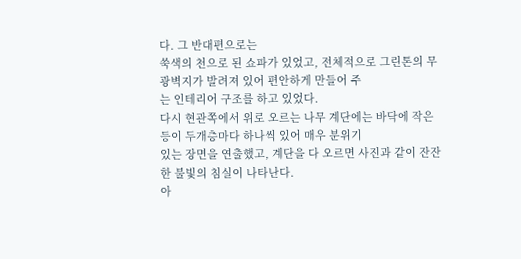다. 그 반대편으로는
쑥색의 천으로 된 쇼파가 있었고, 전체적으로 그린톤의 무광벽지가 발려져 있어 편안하게 만들어 주
는 인테리어 구조를 하고 있었다.
다시 현관쪽에서 위로 오르는 나무 계단에는 바닥에 작은 등이 두개층마다 하나씩 있어 매우 분위기
있는 장면을 연출했고, 계단을 다 오르면 사진과 같이 잔잔한 불빛의 침실이 나타난다.
아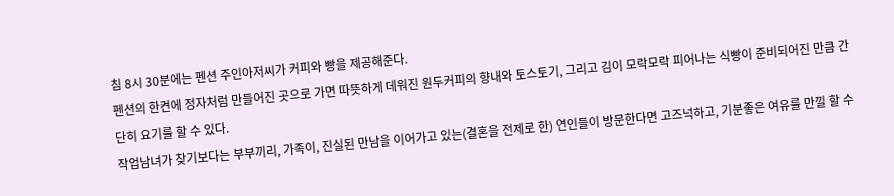침 8시 30분에는 펜션 주인아저씨가 커피와 빵을 제공해준다.
펜션의 한켠에 정자처럼 만들어진 곳으로 가면 따뜻하게 데워진 원두커피의 향내와 토스토기, 그리고 김이 모락모락 피어나는 식빵이 준비되어진 만큼 간단히 요기를 할 수 있다.
작업남녀가 찾기보다는 부부끼리, 가족이, 진실된 만남을 이어가고 있는(결혼을 전제로 한) 연인들이 방문한다면 고즈넉하고, 기분좋은 여유를 만낄 할 수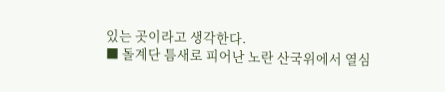있는 곳이라고 생각한다.
■ 돌계단 틈새로 피어난 노란 산국위에서 열심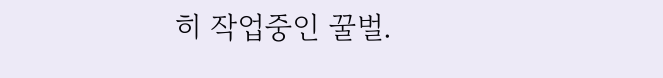히 작업중인 꿀벌.